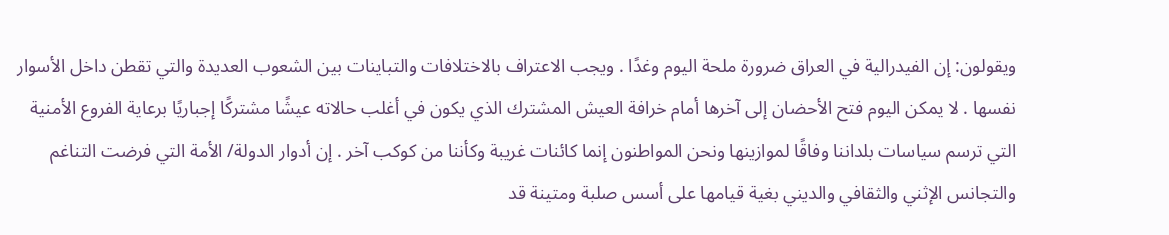ويقولون: إن الفيدرالية في العراق ضرورة ملحة اليوم وغدًا . ويجب الاعتراف بالاختلافات والتباينات بين الشعوب العديدة والتي تقطن داخل الأسوار نفسها . لا يمكن اليوم فتح الأحضان إلى آخرها أمام خرافة العيش المشترك الذي يكون في أغلب حالاته عيشًا مشتركًا إجباريًا برعاية الفروع الأمنية التي ترسم سياسات بلداننا وفاقًا لموازينها ونحن المواطنون إنما كائنات غريبة وكأننا من كوكب آخر . إن أدوار الدولة/ الأمة التي فرضت التناغم والتجانس الإثني والثقافي والديني بغية قيامها على أسس صلبة ومتينة قد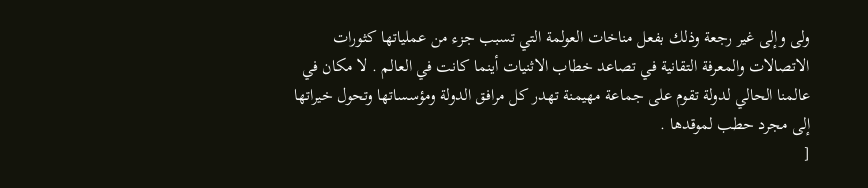ولى وإلى غير رجعة وذلك بفعل مناخات العولمة التي تسبب جزء من عملياتها كثورات الاتصالات والمعرفة التقانية في تصاعد خطاب الاثنيات أينما كانت في العالم . لا مكان في عالمنا الحالي لدولة تقوم على جماعة مهيمنة تهدر كل مرافق الدولة ومؤسساتها وتحول خيراتها إلى مجرد حطب لموقدها .
[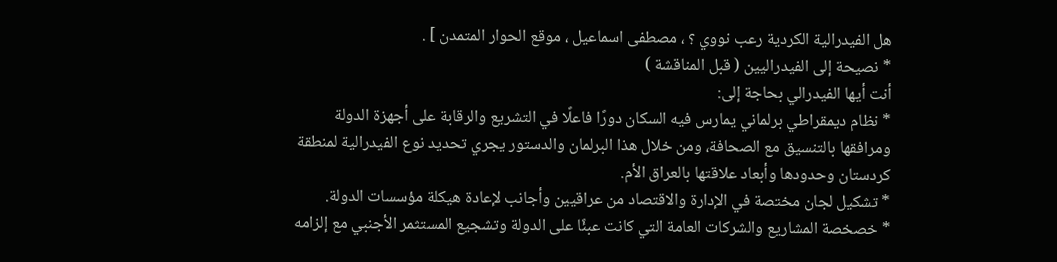هل الفيدرالية الكردية رعب نووي ؟ ، مصطفى اسماعيل ، موقع الحوار المتمدن ] .
* نصيحة إلى الفيدراليين ( قبل المناقشة )
أنت أيها الفيدرالي بحاجة إلى:
* نظام ديمقراطي برلماني يمارس فيه السكان دورًا فاعلًا في التشريع والرقابة على أجهزة الدولة ومرافقها بالتنسيق مع الصحافة، ومن خلال هذا البرلمان والدستور يجري تحديد نوع الفيدرالية لمنطقة كردستان وحدودها وأبعاد علاقتها بالعراق الأم.
* تشكيل لجان مختصة في الإدارة والاقتصاد من عراقيين وأجانب لإعادة هيكلة مؤسسات الدولة.
* خصخصة المشاريع والشركات العامة التي كانت عبئًا على الدولة وتشجيع المستثمر الأجنبي مع إلزامه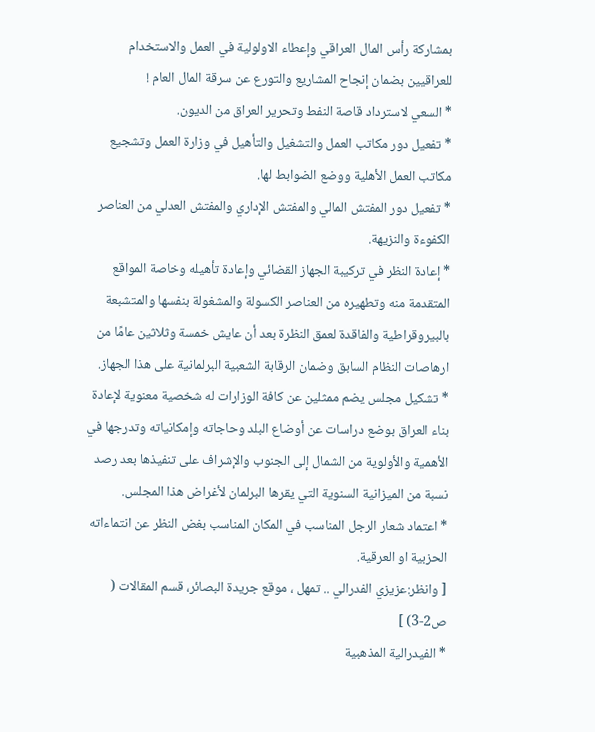بمشاركة رأس المال العراقي وإعطاء الاولولية في العمل والاستخدام للعراقيين بضمان إنجاح المشاريع والتورع عن سرقة المال العام !
* السعي لاسترداد قاصة النفط وتحرير العراق من الديون.
* تفعيل دور مكاتب العمل والتشغيل والتأهيل في وزارة العمل وتشجيع مكاتب العمل الأهلية ووضع الضوابط لها.
* تفعيل دور المفتش المالي والمفتش الإداري والمفتش العدلي من العناصر الكفوءة والنزيهة.
* إعادة النظر في تركيبة الجهاز القضائي وإعادة تأهيله وخاصة المواقع المتقدمة منه وتطهيره من العناصر الكسولة والمشغولة بنفسها والمتشبعة بالبيروقراطية والفاقدة لعمق النظرة بعد أن عايش خمسة وثلاثين عامًا من ارهاصات النظام السابق وضمان الرقابة الشعبية البرلمانية على هذا الجهاز.
* تشكيل مجلس يضم ممثلين عن كافة الوزارات له شخصية معنوية لإعادة بناء العراق بوضع دراسات عن أوضاع البلد وحاجاته وإمكانياته وتدرجها في الأهمية والأولوية من الشمال إلى الجنوب والإشراف على تنفيذها بعد رصد نسبة من الميزانية السنوية التي يقرها البرلمان لأغراض هذا المجلس.
* اعتماد شعار الرجل المناسب في المكان المناسب بغض النظر عن انتماءاته الحزبية او العرقية.
[ وانظر:عزيزي الفدرالي .. تمهل ، موقع جريدة البصائر، قسم المقالات ( ص2-3) ]
* الفيدرالية المذهبية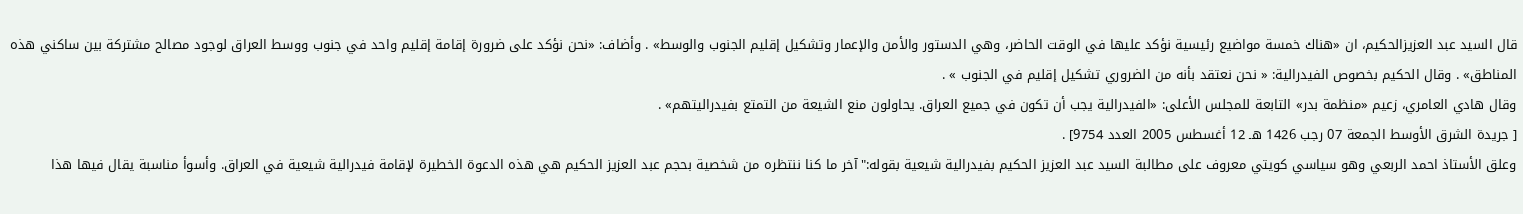قال السيد عبد العزيزالحكيم، ان «هناك خمسة مواضيع رئيسية نؤكد عليها في الوقت الحاضر، وهي الدستور والأمن والإعمار وتشكيل إقليم الجنوب والوسط» . وأضاف: «نحن نؤكد على ضرورة إقامة إقليم واحد في جنوب ووسط العراق لوجود مصالح مشتركة بين ساكني هذه المناطق» . وقال الحكيم بخصوص الفيدرالية: « نحن نعتقد بأنه من الضروري تشكيل إقليم في الجنوب » .
وقال هادي العامري، زعيم «منظمة بدر» التابعة للمجلس الأعلى: «الفيدرالية يجب أن تكون في جميع العراق. يحاولون منع الشيعة من التمتع بفيدراليتهم» .
[ جريدة الشرق الأوسط الجمعة 07 رجب 1426 هـ 12 أغسطس 2005 العدد 9754] .
وعلق الأستاذ احمد الربعي وهو سياسي كويتي معروف على مطالبة السيد عبد العزيز الحكيم بفيدرالية شيعية بقوله:"آخر ما كنا ننتظره من شخصية بحجم عبد العزيز الحكيم هي هذه الدعوة الخطيرة لإقامة فيدرالية شيعية في العراق. وأسوأ مناسبة يقال فيها هذا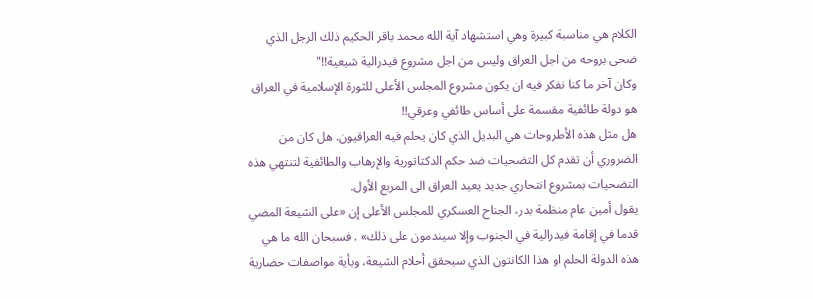الكلام هي مناسبة كبيرة وهي استشهاد آية الله محمد باقر الحكيم ذلك الرجل الذي ضحى بروحه من اجل العراق وليس من اجل مشروع فيدرالية شيعية!!"
وكان آخر ما كنا نفكر فيه ان يكون مشروع المجلس الأعلى للثورة الإسلامية في العراق هو دولة طائفية مقسمة على أساس طائفي وعرقي!!
هل مثل هذه الأطروحات هي البديل الذي كان يحلم فيه العراقيون. هل كان من الضروري أن تقدم كل التضحيات ضد حكم الدكتاتورية والإرهاب والطائفية لتنتهي هذه التضحيات بمشروع انتحاري جديد يعيد العراق الى المربع الأول.
يقول أمين عام منظمة بدر، الجناح العسكري للمجلس الأعلى إن «على الشيعة المضي قدما في إقامة فيدرالية في الجنوب وإلا سيندمون على ذلك» . فسبحان الله ما هي هذه الدولة الحلم او هذا الكانتون الذي سيحقق أحلام الشيعة، وبأية مواصفات حضارية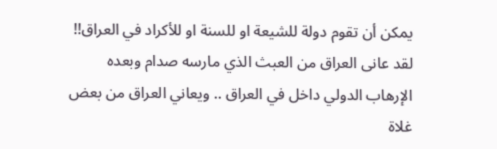يمكن أن تقوم دولة للشيعة او للسنة او للأكراد في العراق!!
لقد عانى العراق من العبث الذي مارسه صدام وبعده الإرهاب الدولي داخل في العراق .. ويعاني العراق من بعض غلاة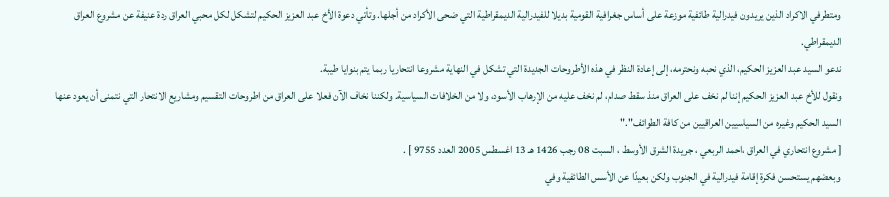ومتطرفي الاكراد الذين يريدون فيدرالية طائفية موزعة على أساس جغرافية القومية بديلا للفيدرالية الديمقراطية التي ضحى الأكراد من أجلها. وتأتي دعوة الأخ عبد العزيز الحكيم لتشكل لكل محبي العراق ردة عنيفة عن مشروع العراق الديمقراطي.
ندعو السيد عبد العزيز الحكيم، الذي نحبه ونحترمه، إلى إعادة النظر في هذه الأطروحات الجديدة التي تشكل في النهاية مشروعا انتحاريا ربما يتم بنوايا طيبة.
ونقول للأخ عبد العزيز الحكيم إننا لم نخف على العراق منذ سقط صدام، لم نخف عليه من الإرهاب الأسود، ولا من الخلافات السياسية. ولكننا نخاف الآن فعلا على العراق من اطروحات التقسيم ومشاريع الانتحار التي نتمنى أن يعود عنها السيد الحكيم وغيره من السياسيين العراقيين من كافة الطوائف"."
[ مشروع انتحاري في العراق ،احمد الربعي ، جريدة الشرق الأوسط ، السبت 08 رجب 1426 هـ 13 اغسطس 2005 العدد 9755 ] .
وبعضهم يستحسن فكرة إقامة فيدرالية في الجنوب ولكن بعيدًا عن الأسس الطائفية وفي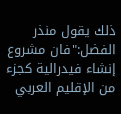ذلك يقول منذر الفضل:"فان مشروع إنشاء فيدرالية كجزء من الإقليم العربي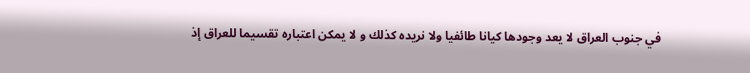في جنوب العراق لا يعد وجودها كيانا طائفيا ولا نريده كذلك و لا يمكن اعتباره تقسيما للعراق إذ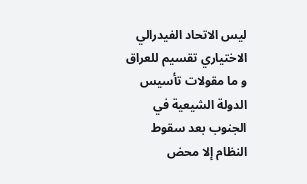ليس الاتحاد الفيدرالي الاختياري تقسيم للعراق و ما مقولات تأسيس الدولة الشيعية في الجنوب بعد سقوط النظام إلا محض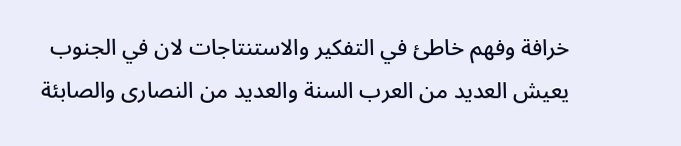خرافة وفهم خاطئ في التفكير والاستنتاجات لان في الجنوب يعيش العديد من العرب السنة والعديد من النصارى والصابئة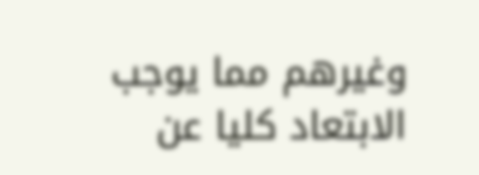وغيرهم مما يوجب الابتعاد كليا عن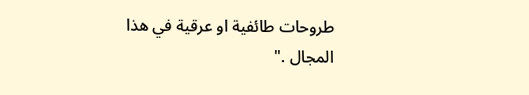طروحات طائفية او عرقية في هذا المجال ."